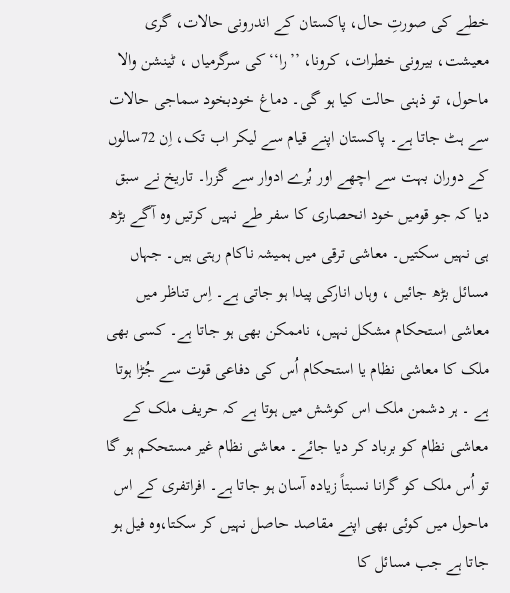خطے کی صورتِ حال، پاکستان کے اندرونی حالات، گری معیشت، بیرونی خطرات، کرونا، ’’را‘‘ کی سرگرمیاں ، ٹینشن والا ماحول، تو ذہنی حالت کیا ہو گی۔ دماغ خودبخود سماجی حالات سے ہٹ جاتا ہے۔ پاکستان اپنے قیام سے لیکر اب تک، اِن 72سالوں کے دوران بہت سے اچھے اور بُرے ادوار سے گزرا۔ تاریخ نے سبق دیا کہ جو قومیں خود انحصاری کا سفر طے نہیں کرتیں وہ آگے بڑھ ہی نہیں سکتیں۔ معاشی ترقی میں ہمیشہ ناکام رہتی ہیں۔ جہاں مسائل بڑھ جائیں ، وہاں انارکی پیدا ہو جاتی ہے۔ اِس تناظر میں معاشی استحکام مشکل نہیں، ناممکن بھی ہو جاتا ہے۔ کسی بھی ملک کا معاشی نظام یا استحکام اُس کی دفاعی قوت سے جُڑا ہوتا ہے ۔ ہر دشمن ملک اس کوشش میں ہوتا ہے کہ حریف ملک کے معاشی نظام کو برباد کر دیا جائے۔ معاشی نظام غیر مستحکم ہو گا تو اُس ملک کو گرانا نسبتاً زیادہ آسان ہو جاتا ہے۔ افراتفری کے اس ماحول میں کوئی بھی اپنے مقاصد حاصل نہیں کر سکتا،وہ فیل ہو جاتا ہے جب مسائل کا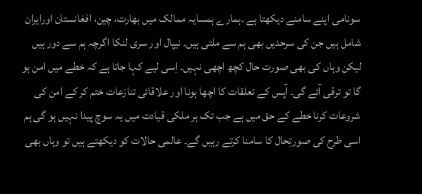سونامی اپنے سامنے دیکھتا ہے ۔ہمارے ہمسایہ ممالک میں بھارت، چین، افغانستان اورایران شامل ہیں جن کی سرحدیں بھی ہم سے ملتی ہیں۔ نیپال اور سری لنکا اگرچہ ہم سے دور ہیں لیکن وہاں کی بھی صورت حال کچھ اچھی نہیں۔ اِسی لیے کہا جاتا ہے کہ خطے میں امن ہو گا تو ترقی آئے گی۔ آپس کے تعلقات کا اچھا ہونا اور علاقائی تنازعات ختم کر کے امن کی شروعات کرنا خطے کے حق میں ہے جب تک ہر ملکی قیادت میں یہ سوچ پیدا نہیں ہو گی ہم اسی طرح کی صورتِحال کا سامنا کرتے رہیں گے۔ عالمی حالات کو دیکھتے ہیں تو وہاں بھی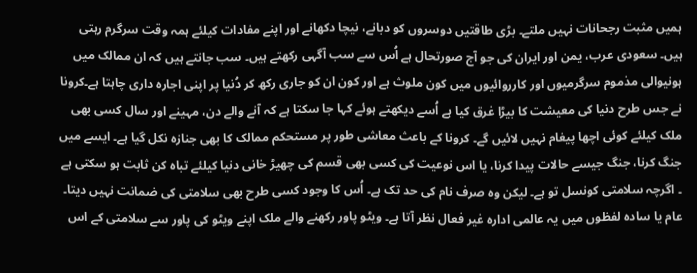ہمیں مثبت رجحانات نہیں ملتے۔ بڑی طاقتیں دوسروں کو دبانے، نیچا دکھانے اور اپنے مفادات کیلئے ہمہ وقت سرگرم رہتی ہیں۔ سعودی عرب، یمن اور ایران کی جو آج صورتحال ہے اُس سے سب آگہی رکھتے ہیں۔ سب جانتے ہیں کہ ان ممالک میں ہونیوالی مذموم سرگرمیوں اور کارروائیوں میں کون ملوث ہے اور کون ان کو جاری رکھ کر دُنیا پر اپنی اجارہ داری چاہتا ہے۔کرونا نے جس طرح دنیا کی معیشت کا بیڑا غرق کیا ہے اُسے دیکھتے ہوئے کہا جا سکتا ہے کہ آنے والے دن، مہینے اور سال کسی بھی ملک کیلئے کوئی اچھا پیغام نہیں لائیں گے۔ کرونا کے باعث معاشی طور پر مستحکم ممالک کا بھی جنازہ نکل گیا ہے۔ ایسے میں جنگ کرنا، جنگ جیسے حالات پیدا کرنا، یا اس نوعیت کی کسی بھی قسم کی چھیڑ خانی دنیا کیلئے تباہ کن ثابت ہو سکتی ہے ۔ اگرچہ سلامتی کونسل تو ہے۔ لیکن وہ صرف نام کی حد تک ہے۔ اُس کا وجود کسی طرح بھی سلامتی کی ضمانت نہیں دیتا۔ عام یا سادہ لفظوں میں یہ عالمی ادارہ غیر فعال نظر آتا ہے۔ ویٹو پاور رکھنے والے ملک اپنے ویٹو کی پاور سے سلامتی کے اس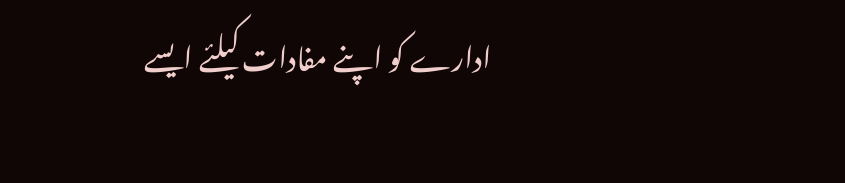ادارے کو اپنے مفادات کیلئے ایسے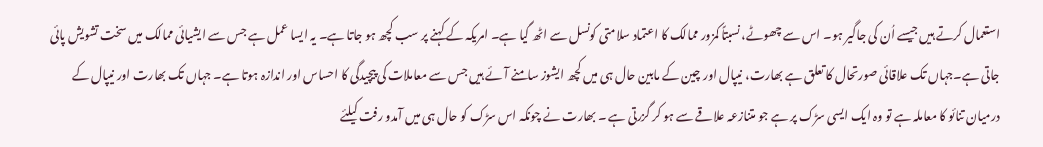استعمال کرتے ہیں جیسے اُن کی جاگیر ہو۔ اس سے چھوٹے، نسبتاً کمزور ممالک کا اعتماد سلامتی کونسل سے اٹھ گیا ہے۔ امریکہ کے کہنے پر سب کچھ ہو جاتا ہے۔ یہ ایسا عمل ہے جس سے ایشیائی ممالک میں سخت تشویش پائی جاتی ہے۔جہاں تک علاقائی صورتحال کا تعلق ہے بھارت، نیپال اور چین کے مابین حال ہی میں کچھ ایشوز سامنے آئے ہیں جس سے معاملات کی پیچیدگی کا احساس اور اندازہ ہوتا ہے۔ جہاں تک بھارت اور نیپال کے درمیان تنائو کا معاملہ ہے تو وہ ایک ایسی سڑک پر ہے جو متنازعہ علاقے سے ہو کر گزرتی ہے ۔ بھارت نے چونکہ اس سڑک کو حال ہی میں آمدو رفت کیلئے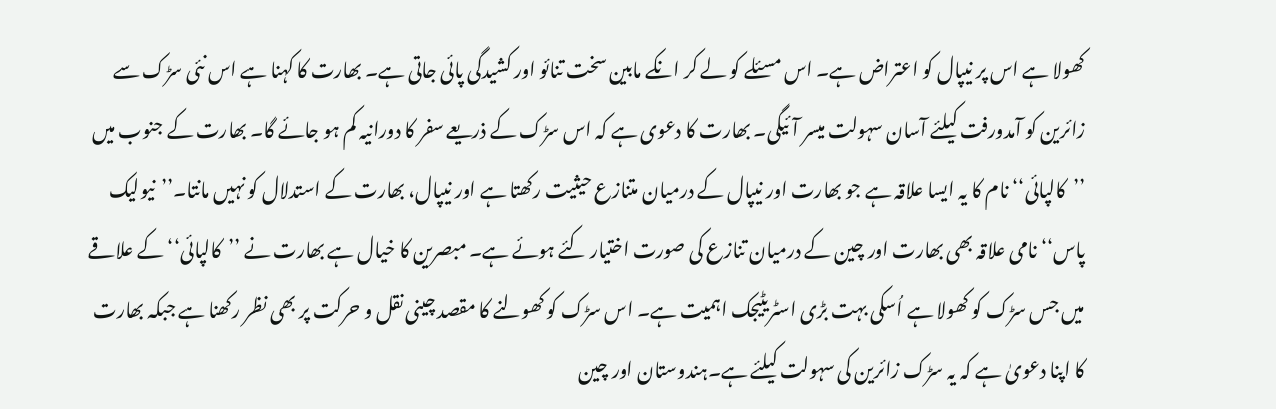کھولا ہے اس پر نیپال کو اعتراض ہے۔ اس مسئلے کو لے کر انکے مابین سخت تنائو اور کشیدگی پائی جاتی ہے۔ بھارت کا کہنا ہے اس نئی سڑک سے زائرین کو آمدورفت کیلئے آسان سہولت میسر آئیگی۔ بھارت کا دعوی ہے کہ اس سڑک کے ذریعے سفر کا دورانیہ کم ہو جائے گا۔ بھارت کے جنوب میں ’’کالپائی‘‘ نام کا یہ ایسا علاقہ ہے جو بھارت اور نیپال کے درمیان متنازع حیثیت رکھتا ہے اور نیپال، بھارت کے استدلال کو نہیں مانتا۔’’نیولیک پاس‘‘ نامی علاقہ بھی بھارت اور چین کے درمیان تنازع کی صورت اختیار کئے ہوئے ہے۔ مبصرین کا خیال ہے بھارت نے ’’کالپائی‘‘ کے علاقے میں جس سڑک کو کھولا ہے اُسکی بہت بڑی اسٹریٹیجک اہمیت ہے۔ اس سڑک کو کھولنے کا مقصد چینی نقل و حرکت پر بھی نظر رکھنا ہے جبکہ بھارت کا اپنا دعویٰ ہے کہ یہ سڑک زائرین کی سہولت کیلئے ہے۔ہندوستان اور چین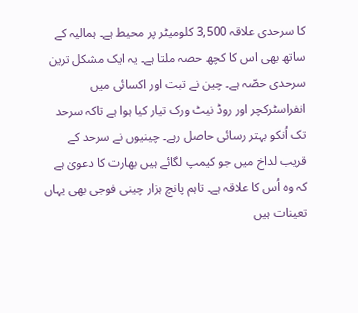کا سرحدی علاقہ 3,500 کلومیٹر پر محیط ہے۔ ہمالیہ کے ساتھ بھی اس کا کچھ حصہ ملتا ہے۔ یہ ایک مشکل ترین سرحدی حصّہ ہے۔ چین نے تبت اور اکسائی میں انفراسٹرکچر اور روڈ نیٹ ورک تیار کیا ہوا ہے تاکہ سرحد تک اُنکو بہتر رسائی حاصل رہے۔ چینیوں نے سرحد کے قریب لداخ میں جو کیمپ لگائے ہیں بھارت کا دعویٰ ہے کہ وہ اُس کا علاقہ ہے۔ تاہم پانچ ہزار چینی فوجی بھی یہاں تعینات ہیں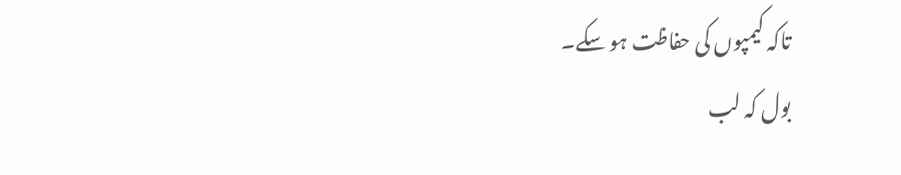تاکہ کیمپوں کی حفاظت ہو سکے۔
بول کہ لب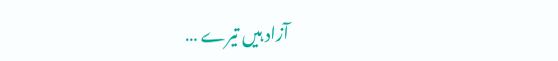آزاد ہیں تیرے …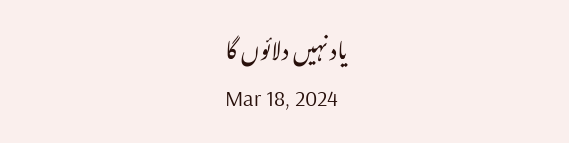یاد نہیں دلائوں گا
Mar 18, 2024